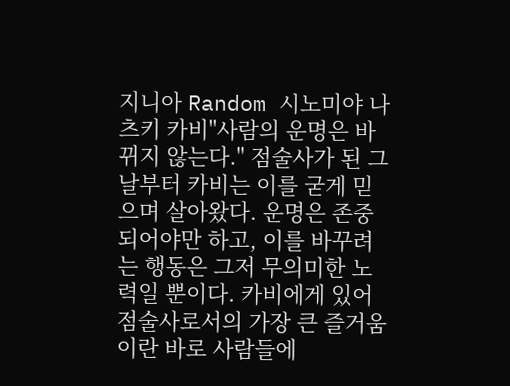지니아 Random 시노미야 나츠키 카비"사람의 운명은 바뀌지 않는다." 점술사가 된 그날부터 카비는 이를 굳게 믿으며 살아왔다. 운명은 존중되어야만 하고, 이를 바꾸려는 행동은 그저 무의미한 노력일 뿐이다. 카비에게 있어 점술사로서의 가장 큰 즐거움이란 바로 사람들에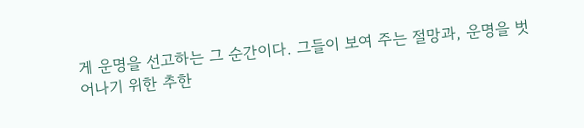게 운명을 선고하는 그 순간이다. 그들이 보여 주는 절망과, 운명을 벗어나기 위한 추한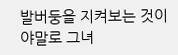발버둥을 지켜보는 것이야말로 그녀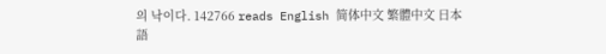의 낙이다. 142766 reads English 简体中文 繁體中文 日本語